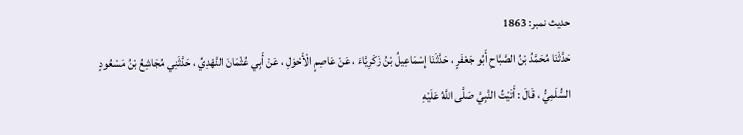حدیث نمبر: 1863
حَدَّثَنَا مُحَمَّدُ بْنُ الصَّبَّاحِ أَبُو جَعْفَرٍ ، حَدَّثَنَا إِسْمَاعِيلُ بْنُ زَكَرِيَّاءَ ، عَنْ عَاصِمٍ الْأَحْوَلِ ، عَنْ أَبِي عُثْمَانَ النَّهْدِيِّ ، حَدَّثَنِي مُجَاشِعُ بْنُ مَسْعُودٍ السُّلَمِيُّ ، قَالَ : أَتَيْتُ النَّبِيَّ صَلَّى اللَّهُ عَلَيْهِ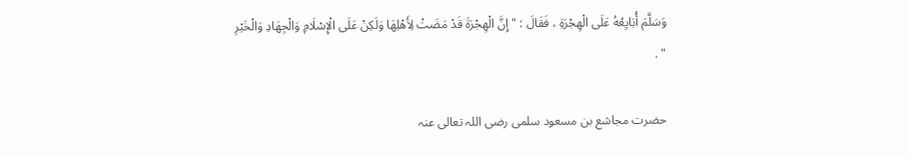وَسَلَّمَ أُبَايِعُهُ عَلَى الْهِجْرَةِ ، فَقَالَ : " إِنَّ الْهِجْرَةَ قَدْ مَضَتْ لِأَهْلِهَا وَلَكِنْ عَلَى الْإِسْلَامِ وَالْجِهَادِ وَالْخَيْرِ " .

حضرت مجاشع بن مسعود سلمی رضی اللہ تعالی عنہ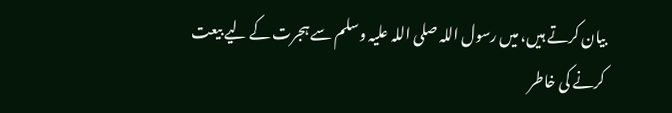بیان کرتے ہیں، میں رسول اللہ صلی اللہ علیہ وسلم سے ہجرت کے لیے بیعت کرنے کی خاطر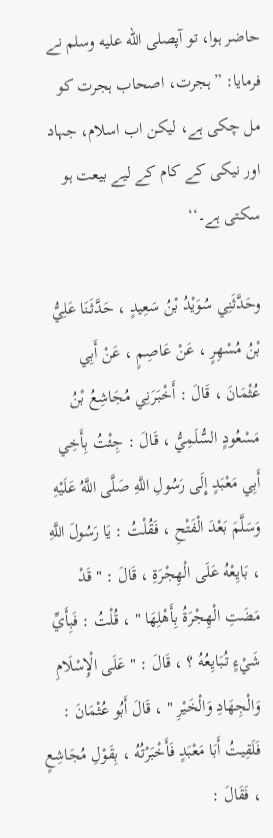حاضر ہوا، تو آپصلى الله عليه وسلم نے فرمایا: ”ہجرت، اصحاب ہجرت کو مل چکی ہے، لیکن اب اسلام، جہاد اور نیکی کے کام کے لیے بیعت ہو سکتی ہے۔‘‘

وحَدَّثَنِي سُوَيْدُ بْنُ سَعِيدٍ ، حَدَّثَنَا عَلِيُّ بْنُ مُسْهِرٍ ، عَنْ عَاصِمٍ ، عَنْ أَبِي عُثْمَانَ ، قَالَ : أَخْبَرَنِي مُجَاشِعُ بْنُ مَسْعُودٍ السُّلَمِيُّ ، قَالَ : جِئْتُ بِأَخِي أَبِي مَعْبَدٍ إِلَى رَسُولِ اللَّهِ صَلَّى اللَّهُ عَلَيْهِ وَسَلَّمَ بَعْدَ الْفَتْحِ ، فَقُلْتُ : يَا رَسُولَ اللَّهِ ، بَايِعْهُ عَلَى الْهِجْرَةِ ، قَالَ : " قَدْ مَضَتِ الْهِجْرَةُ بِأَهْلِهَا " ، قُلْتُ : فَبِأَيِّ شَيْءٍ تُبَايِعُهُ ؟ ، قَالَ : " عَلَى الْإِسْلَامِ وَالْجِهَادِ وَالْخَيْرِ " ، قَالَ أَبُو عُثْمَانَ : فَلَقِيتُ أَبَا مَعْبَدٍ فَأَخْبَرْتُهُ ، بِقَوْلِ مُجَاشِعٍ ، فَقَالَ :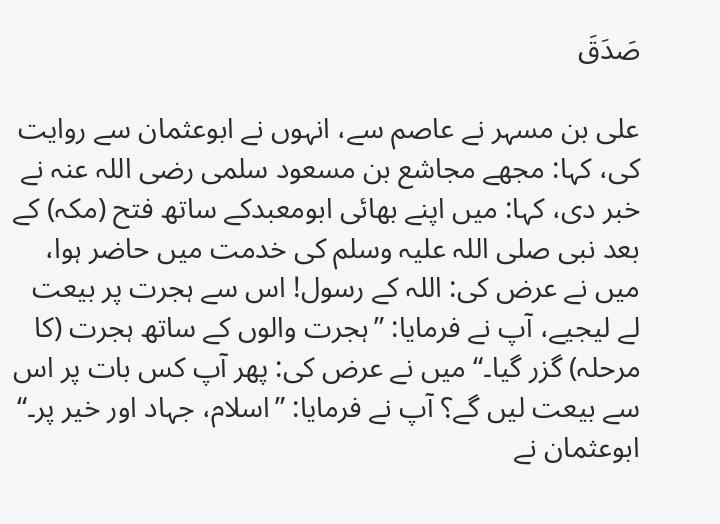صَدَقَ

علی بن مسہر نے عاصم سے، انہوں نے ابوعثمان سے روایت کی، کہا: مجھے مجاشع بن مسعود سلمی رضی اللہ عنہ نے خبر دی، کہا: میں اپنے بھائی ابومعبدکے ساتھ فتح (مکہ) کے بعد نبی صلی اللہ علیہ وسلم کی خدمت میں حاضر ہوا، میں نے عرض کی: اللہ کے رسول! اس سے ہجرت پر بیعت لے لیجیے، آپ نے فرمایا: ”ہجرت والوں کے ساتھ ہجرت (کا مرحلہ) گزر گیا۔“ میں نے عرض کی: پھر آپ کس بات پر اس سے بیعت لیں گے؟ آپ نے فرمایا: ”اسلام، جہاد اور خیر پر۔“ ابوعثمان نے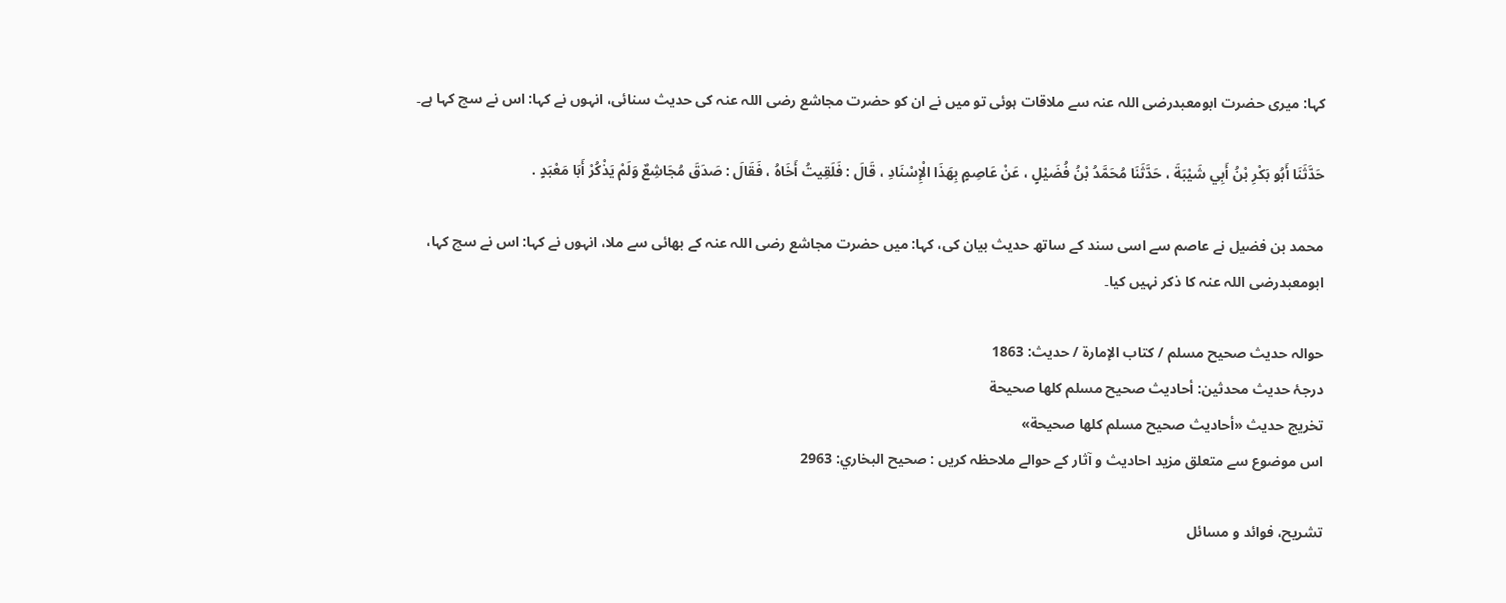کہا: میری حضرت ابومعبدرضی اللہ عنہ سے ملاقات ہوئی تو میں نے ان کو حضرت مجاشع رضی اللہ عنہ کی حدیث سنائی، انہوں نے کہا: اس نے سچ کہا ہے۔

حَدَّثَنَا أَبُو بَكْرِ بْنُ أَبِي شَيْبَةَ ، حَدَّثَنَا مُحَمَّدُ بْنُ فُضَيْلٍ ، عَنْ عَاصِمٍ بِهَذَا الْإِسْنَادِ ، قَالَ : فَلَقِيتُ أَخَاهُ ، فَقَالَ : صَدَقَ مُجَاشِعٌ وَلَمْ يَذْكُرْ أَبَا مَعْبَدٍ .

محمد بن فضیل نے عاصم سے اسی سند کے ساتھ حدیث بیان کی، کہا: میں حضرت مجاشع رضی اللہ عنہ کے بھائی سے ملا، انہوں نے کہا: اس نے سچ کہا، ابومعبدرضی اللہ عنہ کا ذکر نہیں کیا۔

حوالہ حدیث صحيح مسلم / كتاب الإمارة / حدیث: 1863
درجۂ حدیث محدثین: أحاديث صحيح مسلم كلها صحيحة
تخریج حدیث «أحاديث صحيح مسلم كلها صحيحة»
اس موضوع سے متعلق مزید احادیث و آثار کے حوالے ملاحظہ کریں : صحيح البخاري: 2963

تشریح، فوائد و مسائل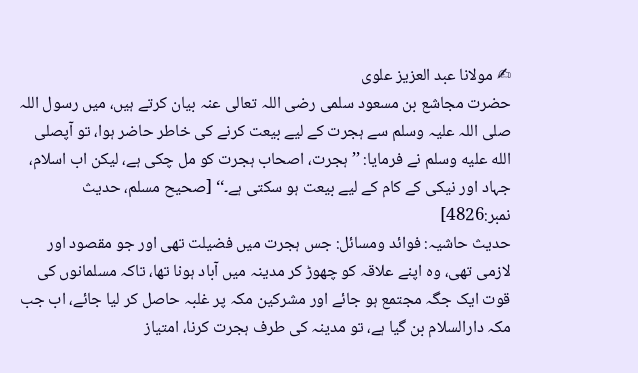✍ مولانا عبد العزیز علوی
حضرت مجاشع بن مسعود سلمی رضی اللہ تعالی عنہ بیان کرتے ہیں، میں رسول اللہ صلی اللہ علیہ وسلم سے ہجرت کے لیے بیعت کرنے کی خاطر حاضر ہوا، تو آپصلى الله عليه وسلم نے فرمایا: ’’ہجرت، اصحاب ہجرت کو مل چکی ہے، لیکن اب اسلام، جہاد اور نیکی کے کام کے لیے بیعت ہو سکتی ہے۔‘‘ [صحيح مسلم، حديث نمبر:4826]
حدیث حاشیہ: فوائد ومسائل: جس ہجرت میں فضیلت تھی اور جو مقصود اور لازمی تھی، وہ اپنے علاقہ کو چھوڑ کر مدینہ میں آباد ہونا تھا، تاکہ مسلمانوں کی قوت ایک جگہ مجتمع ہو جائے اور مشرکین مکہ پر غلبہ حاصل کر لیا جائے، اب جب مکہ دارالسلام بن گیا ہے، تو مدینہ کی طرف ہجرت کرنا، امتیاز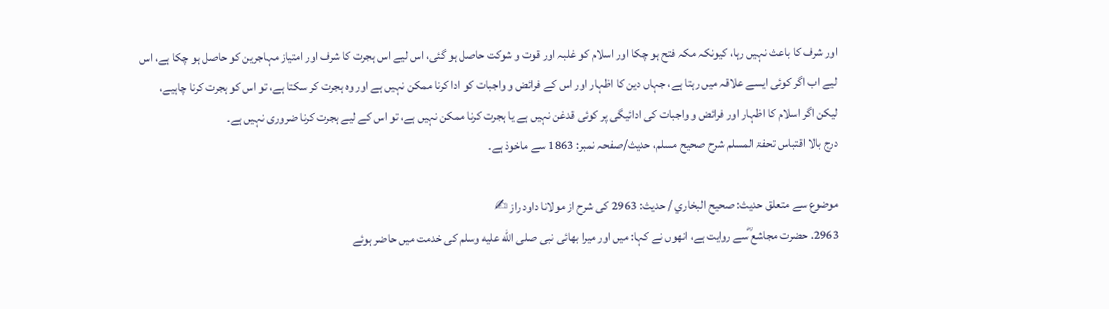اور شرف کا باعث نہیں رہا، کیونکہ مکہ فتح ہو چکا اور اسلام کو غلبہ اور قوت و شوکت حاصل ہو گئی، اس لیے اس ہجرت کا شرف اور امتیاز مہاجرین کو حاصل ہو چکا ہے، اس لیے اب اگر کوئی ایسے علاقہ میں رہتا ہے، جہاں دین کا اظہار اور اس کے فرائض و واجبات کو ادا کرنا ممکن نہیں ہے اور وہ ہجرت کر سکتا ہے، تو اس کو ہجرت کرنا چاہیے، لیکن اگر اسلام کا اظہار اور فرائض و واجبات کی ادائیگی پر کوئی قدغن نہیں ہے یا ہجرت کرنا ممکن نہیں ہے، تو اس کے لیے ہجرت کرنا ضروری نہیں ہے۔
درج بالا اقتباس تحفۃ المسلم شرح صحیح مسلم، حدیث/صفحہ نمبر: 1863 سے ماخوذ ہے۔

موضوع سے متعلق حدیث: صحيح البخاري / حدیث: 2963 کی شرح از مولانا داود راز ✍
2963. حضرت مجاشع ؓسے روایت ہے، انھوں نے کہا: میں اور میرا بھائی نبی صلى الله عليه وسلم کی خدمت میں حاضر ہوئے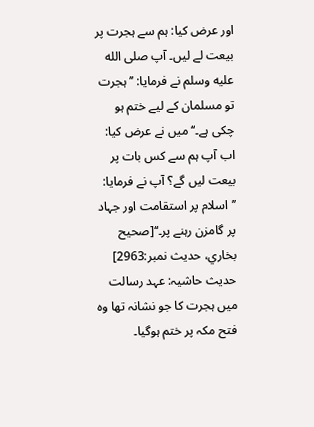اور عرض کیا: ہم سے ہجرت پر بیعت لے لیں۔ آپ صلى الله عليه وسلم نے فرمایا: ’’ہجرت تو مسلمان کے لیے ختم ہو چکی ہے۔‘‘ میں نے عرض کیا: اب آپ ہم سے کس بات پر بیعت لیں گے؟ آپ نے فرمایا: ’’اسلام پر استقامت اور جہاد پر گامزن رہنے پر۔‘‘[صحيح بخاري، حديث نمبر:2963]
حدیث حاشیہ: عہد رسالت میں ہجرت کا جو نشانہ تھا وہ فتح مکہ پر ختم ہوگیا۔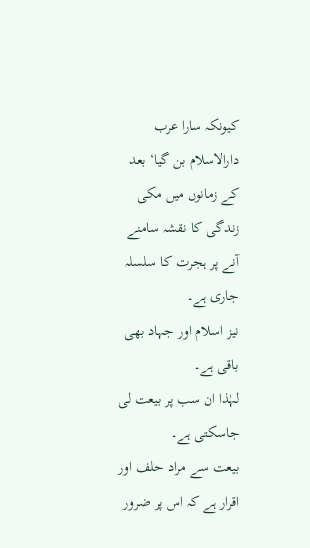کیونکہ سارا عرب دارالاسلام بن گیا‘ بعد کے زمانوں میں مکی زندگی کا نقشہ سامنے آنے پر ہجرت کا سلسلہ جاری ہے۔
نیز اسلام اور جہاد بھی باقی ہے۔
لہٰذا ان سب پر بیعت لی جاسکتی ہے۔
بیعت سے مراد حلف اور اقرار ہے کہ اس پر ضرور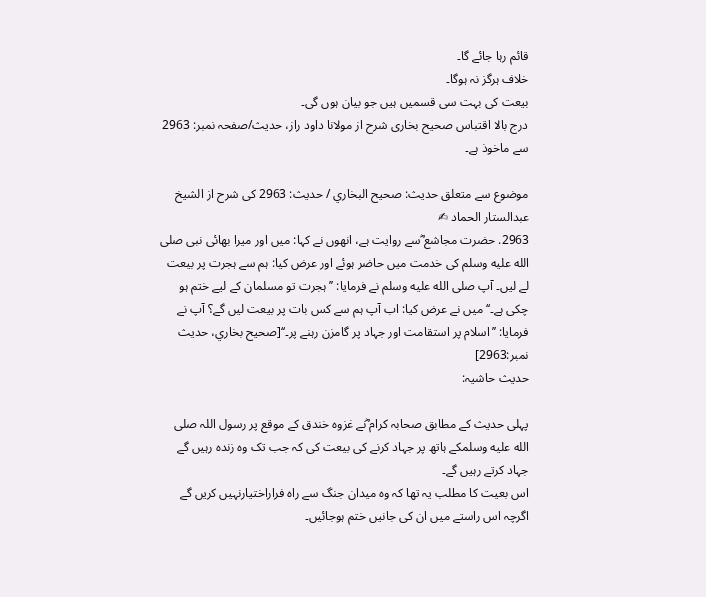قائم رہا جائے گا۔
خلاف ہرگز نہ ہوگا۔
بیعت کی بہت سی قسمیں ہیں جو بیان ہوں گی۔
درج بالا اقتباس صحیح بخاری شرح از مولانا داود راز، حدیث/صفحہ نمبر: 2963 سے ماخوذ ہے۔

موضوع سے متعلق حدیث: صحيح البخاري / حدیث: 2963 کی شرح از الشیخ عبدالستار الحماد ✍
2963. حضرت مجاشع ؓسے روایت ہے، انھوں نے کہا: میں اور میرا بھائی نبی صلى الله عليه وسلم کی خدمت میں حاضر ہوئے اور عرض کیا: ہم سے ہجرت پر بیعت لے لیں۔ آپ صلى الله عليه وسلم نے فرمایا: ’’ہجرت تو مسلمان کے لیے ختم ہو چکی ہے۔‘‘ میں نے عرض کیا: اب آپ ہم سے کس بات پر بیعت لیں گے؟ آپ نے فرمایا: ’’اسلام پر استقامت اور جہاد پر گامزن رہنے پر۔‘‘[صحيح بخاري، حديث نمبر:2963]
حدیث حاشیہ:

پہلی حدیث کے مطابق صحابہ کرام ؓنے غزوہ خندق کے موقع پر رسول اللہ صلى الله عليه وسلمکے ہاتھ پر جہاد کرنے کی بیعت کی کہ جب تک وہ زندہ رہیں گے جہاد کرتے رہیں گے۔
اس بعیت کا مطلب یہ تھا کہ وہ میدان جنگ سے راہ فراراختیارنہیں کریں گے اگرچہ اس راستے میں ان کی جانیں ختم ہوجائیں۔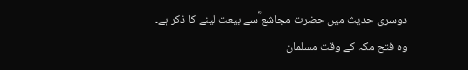دوسری حدیث میں حضرت مجاشع ؓسے بیعت لینے کا ذکر ہے۔
وہ فتح مکہ کے وقت مسلمان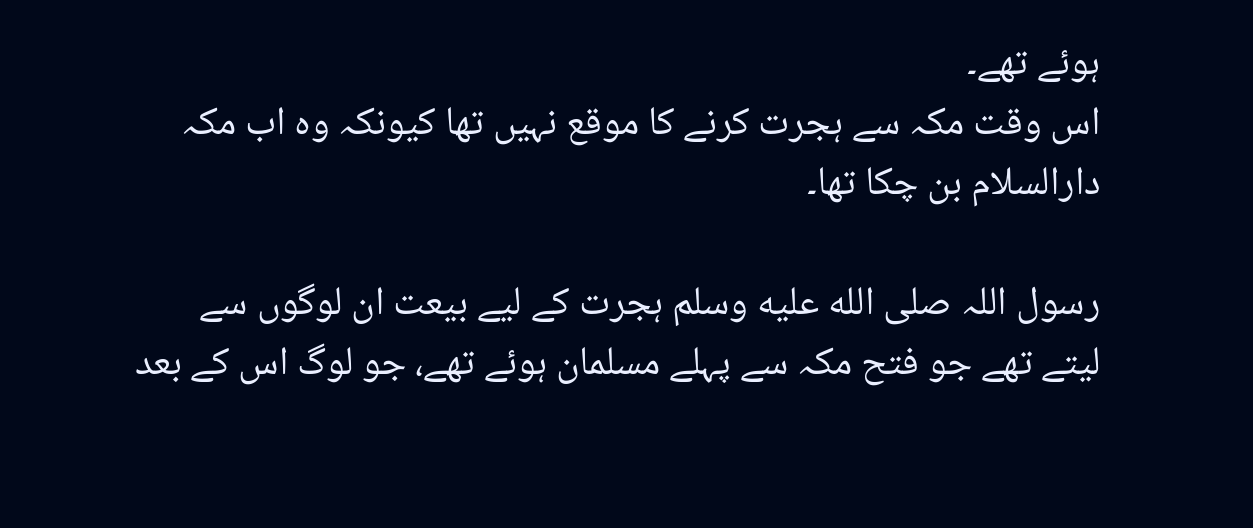ہوئے تھے۔
اس وقت مکہ سے ہجرت کرنے کا موقع نہیں تھا کیونکہ وہ اب مکہ دارالسلام بن چکا تھا۔

رسول اللہ صلى الله عليه وسلم ہجرت کے لیے بیعت ان لوگوں سے لیتے تھے جو فتح مکہ سے پہلے مسلمان ہوئے تھے، جو لوگ اس کے بعد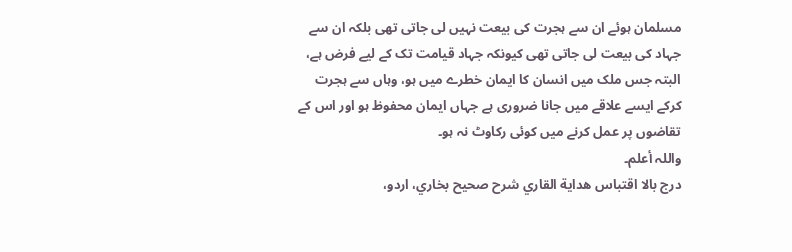مسلمان ہوئے ان سے ہجرت کی بیعت نہیں لی جاتی تھی بلکہ ان سے جہاد کی بیعت لی جاتی تھی کیونکہ جہاد قیامت تک کے لیے فرض ہے، البتہ جس ملک میں انسان کا ایمان خطرے میں ہو، وہاں سے ہجرت کرکے ایسے علاقے میں جانا ضروری ہے جہاں ایمان محفوظ ہو اور اس کے تقاضوں پر عمل کرنے میں کوئی رکاوٹ نہ ہو۔
واللہ أعلم۔
درج بالا اقتباس هداية القاري شرح صحيح بخاري، اردو،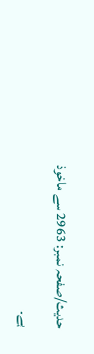حدیث/صفحہ نمبر: 2963 سے ماخوذ ہے۔